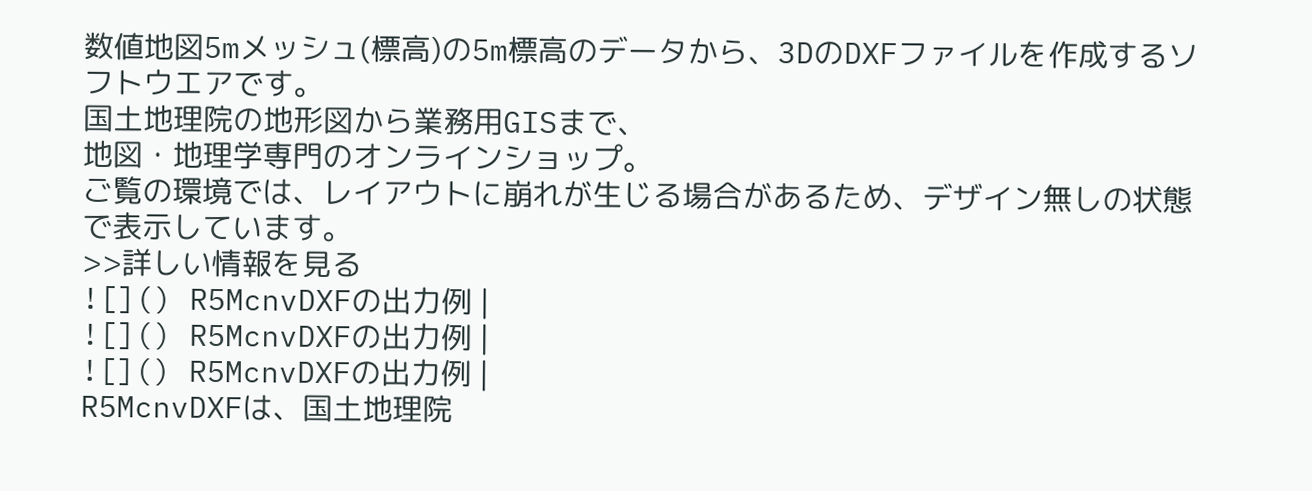数値地図5mメッシュ(標高)の5m標高のデータから、3DのDXFファイルを作成するソフトウエアです。
国土地理院の地形図から業務用GISまで、
地図・地理学専門のオンラインショップ。
ご覧の環境では、レイアウトに崩れが生じる場合があるため、デザイン無しの状態で表示しています。
>>詳しい情報を見る
![]() R5McnvDXFの出力例 |
![]() R5McnvDXFの出力例 |
![]() R5McnvDXFの出力例 |
R5McnvDXFは、国土地理院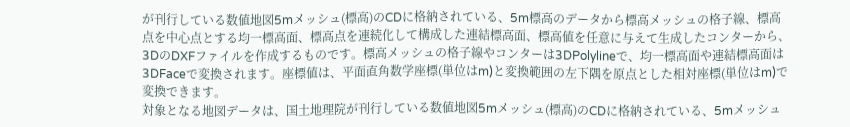が刊行している数値地図5mメッシュ(標高)のCDに格納されている、5m標高のデータから標高メッシュの格子線、標高点を中心点とする均一標高面、標高点を連続化して構成した連結標高面、標高値を任意に与えて生成したコンターから、3DのDXFファイルを作成するものです。標高メッシュの格子線やコンターは3DPolylineで、均一標高面や連結標高面は3DFaceで変換されます。座標値は、平面直角数学座標(単位はm)と変換範囲の左下隅を原点とした相対座標(単位はm)で変換できます。
対象となる地図データは、国土地理院が刊行している数値地図5mメッシュ(標高)のCDに格納されている、5mメッシュ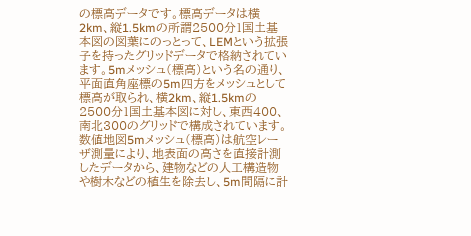の標高データです。標高データは横2km、縦1.5kmの所謂2500分1国土基本図の図葉にのっとって、LEMという拡張子を持ったグリッドデータで格納されています。5mメッシュ(標高)という名の通り、平面直角座標の5m四方をメッシュとして標高が取られ、横2km、縦1.5kmの2500分1国土基本図に対し、東西400、南北300のグリッドで構成されています。
数値地図5mメッシュ(標高)は航空レーザ測量により、地表面の高さを直接計測したデータから、建物などの人工構造物や樹木などの植生を除去し、5m間隔に計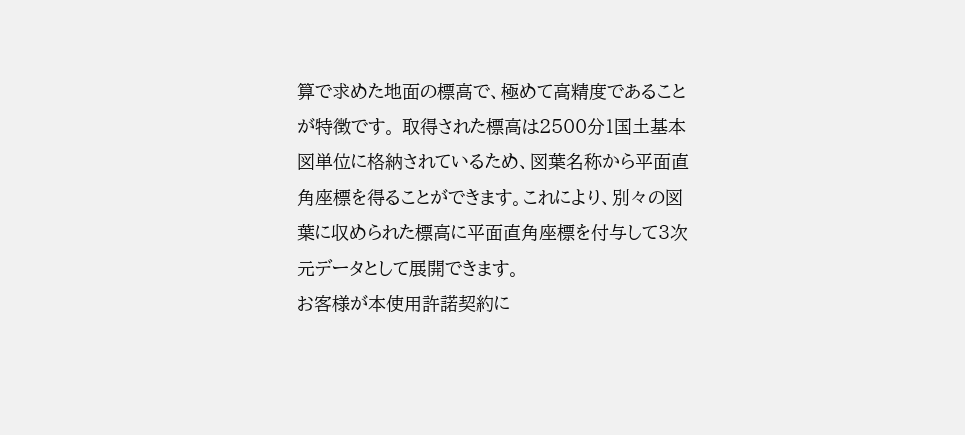算で求めた地面の標高で、極めて高精度であることが特徴です。 取得された標高は2500分1国土基本図単位に格納されているため、図葉名称から平面直角座標を得ることができます。これにより、別々の図葉に収められた標高に平面直角座標を付与して3次元データとして展開できます。
お客様が本使用許諾契約に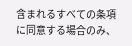含まれるすべての条項に同意する場合のみ、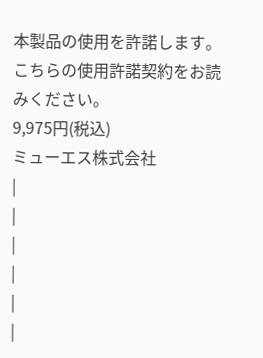本製品の使用を許諾します。 こちらの使用許諾契約をお読みください。
9,975円(税込)
ミューエス株式会社
|
|
|
|
|
|